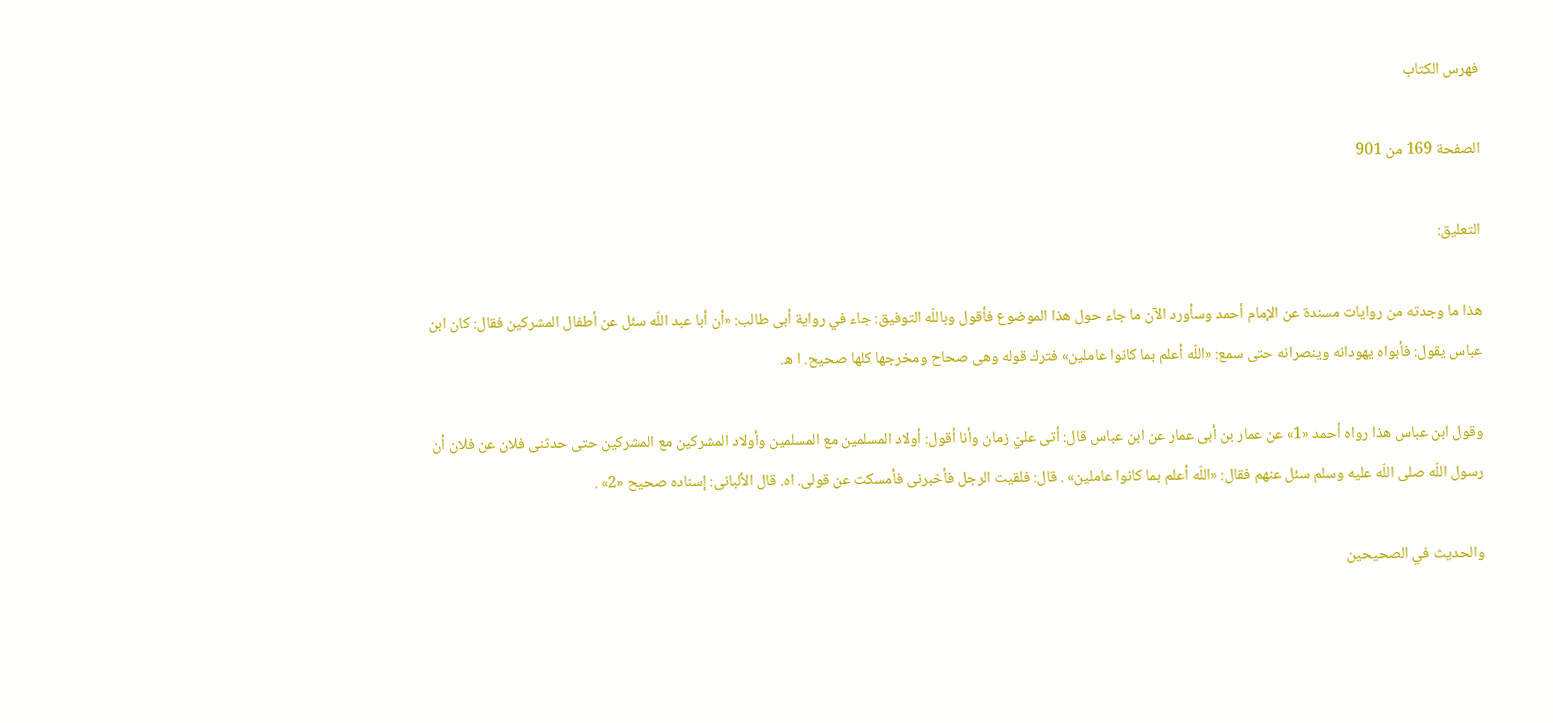فهرس الكتاب

الصفحة 169 من 901

التعليق:

هذا ما وجدته من روايات مسندة عن الإمام أحمد وسأورد الآن ما جاء حول هذا الموضوع فأقول وباللّه التوفيق: جاء في رواية أبى طالب: «أن أبا عبد اللّه سئل عن أطفال المشركين فقال: كان ابن عباس يقول: فأبواه يهودانه وينصرانه حتى سمع: «اللّه أعلم بما كانوا عاملين» فترك قوله وهى صحاح ومخرجها كلها صحيح. ا ه.

وقول ابن عباس هذا رواه أحمد «1» عن عمار بن أبى عمار عن ابن عباس قال: أتى عليّ زمان وأنا أقول: أولاد المسلمين مع المسلمين وأولاد المشركين مع المشركين حتى حدثنى فلان عن فلان أن رسول اللّه صلى اللّه عليه وسلم سئل عنهم فقال: «اللّه أعلم بما كانوا عاملين» . قال: فلقيت الرجل فأخبرنى فأمسكت عن قولى. اه. قال الألبانى: إسناده صحيح «2» .

والحديث في الصحيحين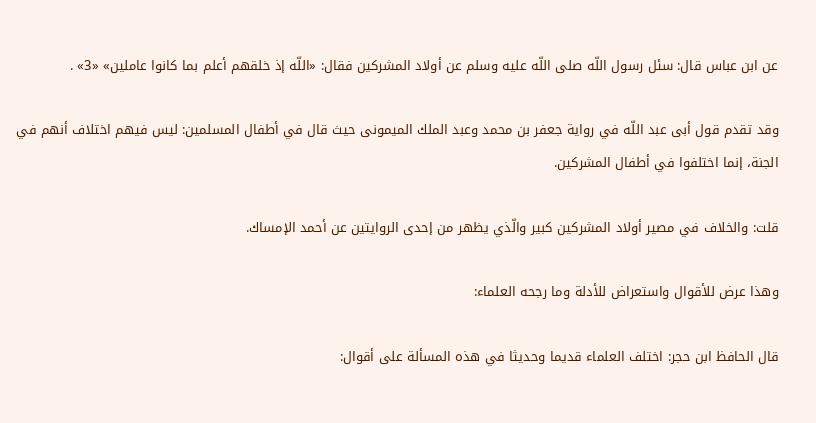عن ابن عباس قال: سئل رسول اللّه صلى اللّه عليه وسلم عن أولاد المشركين فقال: «اللّه إذ خلقهم أعلم بما كانوا عاملين» «3» .

وقد تقدم قول أبى عبد اللّه في رواية جعفر بن محمد وعبد الملك الميمونى حيث قال في أطفال المسلمين: ليس فيهم اختلاف أنهم في الجنة، إنما اختلفوا في أطفال المشركين.

قلت: والخلاف في مصير أولاد المشركين كبير والّذي يظهر من إحدى الروايتين عن أحمد الإمساك.

وهذا عرض للأقوال واستعراض للأدلة وما رجحه العلماء:

قال الحافظ ابن حجر: اختلف العلماء قديما وحديثا في هذه المسألة على أقوال: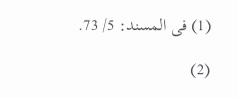(1) فى المسند: 5/ 73.

(2)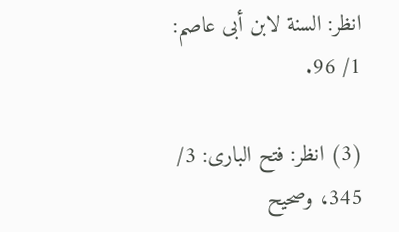انظر: السنة لابن أبى عاصم: 1/ 96.

(3) انظر: فتح البارى: 3/ 345، وصحيح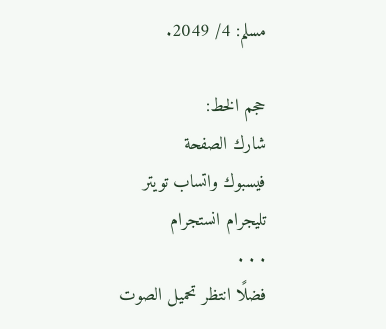مسلم: 4/ 2049.

حجم الخط:
شارك الصفحة
فيسبوك واتساب تويتر تليجرام انستجرام
. . .
فضلًا انتظر تحميل الصوت